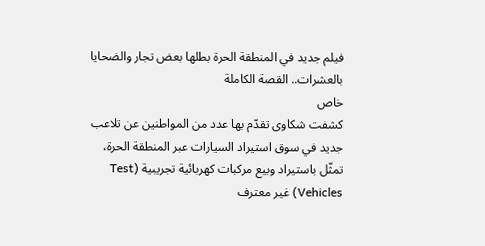فيلم جديد في المنطقة الحرة بطلها بعض تجار والضحايا بالعشرات.. القصة الكاملة
خاص
كشفت شكاوى تقدّم بها عدد من المواطنين عن تلاعب جديد في سوق استيراد السيارات عبر المنطقة الحرة، تمثّل باستيراد وبيع مركبات كهربائية تجريبية (Test Vehicles) غير معترف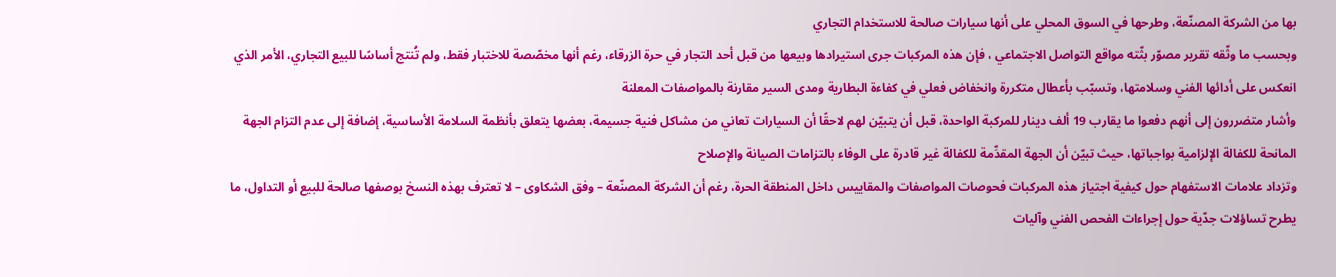بها من الشركة المصنّعة، وطرحها في السوق المحلي على أنها سيارات صالحة للاستخدام التجاري
وبحسب ما وثّقه تقرير مصوّر بثّته مواقع التواصل الاجتماعي ، فإن هذه المركبات جرى استيرادها وبيعها من قبل أحد التجار في حرة الزرقاء، رغم أنها مخصّصة للاختبار فقط، ولم تُنتج أساسًا للبيع التجاري، الأمر الذي انعكس على أدائها الفني وسلامتها، وتسبّب بأعطال متكررة وانخفاض فعلي في كفاءة البطارية ومدى السير مقارنة بالمواصفات المعلنة
وأشار متضررون إلى أنهم دفعوا ما يقارب 19 ألف دينار للمركبة الواحدة، قبل أن يتبيّن لهم لاحقًا أن السيارات تعاني من مشاكل فنية جسيمة، بعضها يتعلق بأنظمة السلامة الأساسية، إضافة إلى عدم التزام الجهة المانحة للكفالة الإلزامية بواجباتها، حيث تبيّن أن الجهة المقدِّمة للكفالة غير قادرة على الوفاء بالتزامات الصيانة والإصلاح
وتزداد علامات الاستفهام حول كيفية اجتياز هذه المركبات فحوصات المواصفات والمقاييس داخل المنطقة الحرة، رغم أن الشركة المصنّعة – وفق الشكاوى – لا تعترف بهذه النسخ بوصفها صالحة للبيع أو التداول، ما يطرح تساؤلات جدّية حول إجراءات الفحص الفني وآليات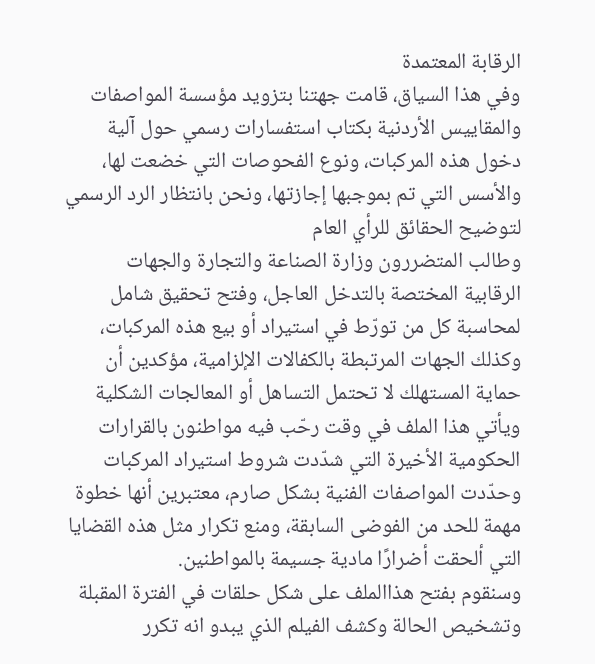الرقابة المعتمدة
وفي هذا السياق، قامت جهتنا بتزويد مؤسسة المواصفات والمقاييس الأردنية بكتاب استفسارات رسمي حول آلية دخول هذه المركبات، ونوع الفحوصات التي خضعت لها، والأسس التي تم بموجبها إجازتها، ونحن بانتظار الرد الرسمي لتوضيح الحقائق للرأي العام
وطالب المتضررون وزارة الصناعة والتجارة والجهات الرقابية المختصة بالتدخل العاجل، وفتح تحقيق شامل لمحاسبة كل من تورّط في استيراد أو بيع هذه المركبات، وكذلك الجهات المرتبطة بالكفالات الإلزامية، مؤكدين أن حماية المستهلك لا تحتمل التساهل أو المعالجات الشكلية
ويأتي هذا الملف في وقت رحّب فيه مواطنون بالقرارات الحكومية الأخيرة التي شدّدت شروط استيراد المركبات وحدّدت المواصفات الفنية بشكل صارم، معتبرين أنها خطوة مهمة للحد من الفوضى السابقة، ومنع تكرار مثل هذه القضايا التي ألحقت أضرارًا مادية جسيمة بالمواطنين.
وسنقوم بفتح هذاالملف على شكل حلقات في الفترة المقبلة وتشخيص الحالة وكشف الفيلم الذي يبدو انه تكرر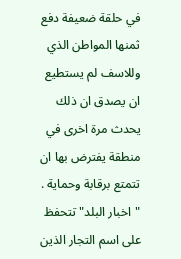في حلقة ضعيفة دفع ثمنها المواطن الذي وللاسف لم يستطيع ان يصدق ان ذلك يحدث مرة اخرى في منطقة يفترض بها ان تتمتع برقابة وحماية .
"اخبار البلد" تتحفظ على اسم التجار الذين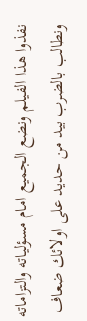نفذوا هذا الفيلم ونضع الجميع امام مسؤلياته والتزاماته ونطالب بالضرب بيد من حديد على اولائك ضعاف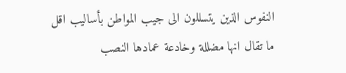النفوس الذين يتسللون الى جيب المواطن بأساليب اقل ما تقال انها مضللة وخادعة عمادها النصب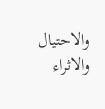والاحتيال والاثراء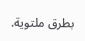بطرق ملتوية.